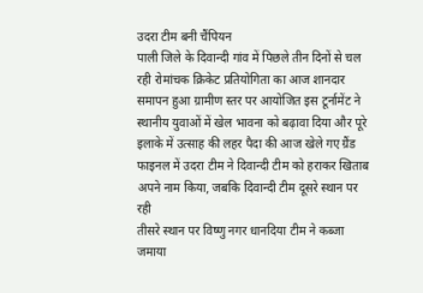उदरा टीम बनी चैंपियन
पाली जिले के दिवान्दी गांव में पिछले तीन दिनों से चल रही रोमांचक क्रिकेट प्रतियोगिता का आज शानदार समापन हुआ ग्रामीण स्तर पर आयोजित इस टूर्नामेंट ने स्थानीय युवाओं में खेल भावना को बढ़ावा दिया और पूरे इलाके में उत्साह की लहर पैदा की आज खेले गए ग्रैंड फाइनल में उदरा टीम ने दिवान्दी टीम को हराकर खिताब अपने नाम किया, जबकि दिवान्दी टीम दूसरे स्थान पर रही
तीसरे स्थान पर विष्णु नगर धानदिया टीम ने कब्जा जमाया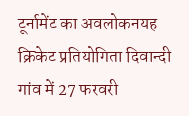टूर्नामेंट का अवलोकनयह क्रिकेट प्रतियोगिता दिवान्दी गांव में 27 फरवरी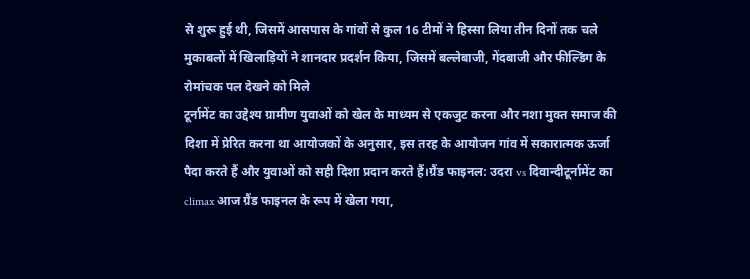से शुरू हुई थी, जिसमें आसपास के गांवों से कुल 16 टीमों ने हिस्सा लिया तीन दिनों तक चले मुकाबलों में खिलाड़ियों ने शानदार प्रदर्शन किया, जिसमें बल्लेबाजी, गेंदबाजी और फील्डिंग के रोमांचक पल देखने को मिले
टूर्नामेंट का उद्देश्य ग्रामीण युवाओं को खेल के माध्यम से एकजुट करना और नशा मुक्त समाज की दिशा में प्रेरित करना था आयोजकों के अनुसार, इस तरह के आयोजन गांव में सकारात्मक ऊर्जा पैदा करते हैं और युवाओं को सही दिशा प्रदान करते हैं।ग्रैंड फाइनल: उदरा vs दिवान्दीटूर्नामेंट का climax आज ग्रैंड फाइनल के रूप में खेला गया,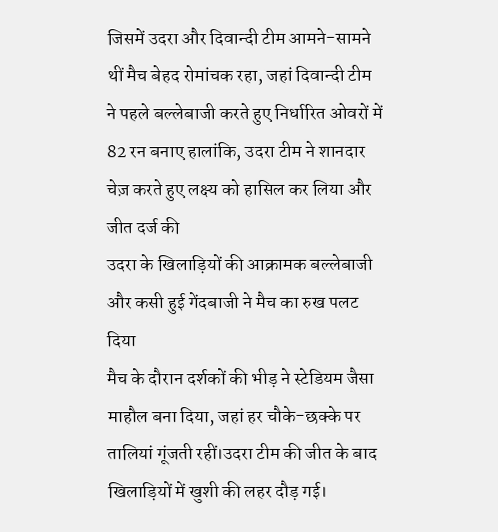जिसमें उदरा और दिवान्दी टीम आमने-सामने थीं मैच बेहद रोमांचक रहा, जहां दिवान्दी टीम ने पहले बल्लेबाजी करते हुए निर्धारित ओवरों में 82 रन बनाए हालांकि, उदरा टीम ने शानदार चेज़ करते हुए लक्ष्य को हासिल कर लिया और जीत दर्ज की
उदरा के खिलाड़ियों की आक्रामक बल्लेबाजी और कसी हुई गेंदबाजी ने मैच का रुख पलट दिया
मैच के दौरान दर्शकों की भीड़ ने स्टेडियम जैसा माहौल बना दिया, जहां हर चौके-छक्के पर तालियां गूंजती रहीं।उदरा टीम की जीत के बाद खिलाड़ियों में खुशी की लहर दौड़ गई।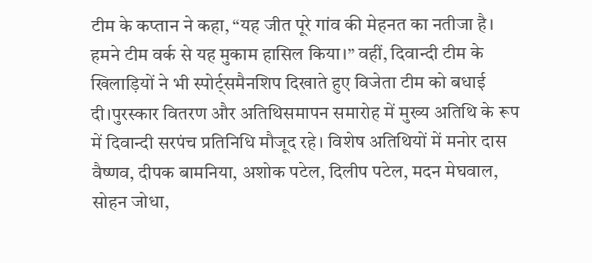टीम के कप्तान ने कहा, “यह जीत पूरे गांव की मेहनत का नतीजा है। हमने टीम वर्क से यह मुकाम हासिल किया।” वहीं, दिवान्दी टीम के खिलाड़ियों ने भी स्पोर्ट्समैनशिप दिखाते हुए विजेता टीम को बधाई दी।पुरस्कार वितरण और अतिथिसमापन समारोह में मुख्य अतिथि के रूप में दिवान्दी सरपंच प्रतिनिधि मौजूद रहे। विशेष अतिथियों में मनोर दास वैष्णव, दीपक बामनिया, अशोक पटेल, दिलीप पटेल, मदन मेघवाल, सोहन जोधा,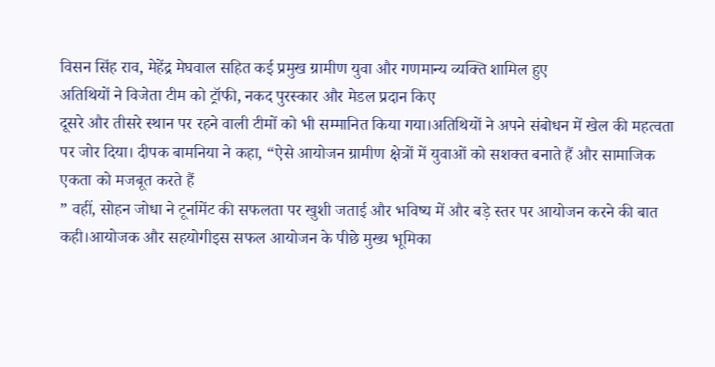विसन सिंह राव, मेहेंद्र मेघवाल सहित कई प्रमुख ग्रामीण युवा और गणमान्य व्यक्ति शामिल हुए
अतिथियों ने विजेता टीम को ट्रॉफी, नकद पुरस्कार और मेडल प्रदान किए
दूसरे और तीसरे स्थान पर रहने वाली टीमों को भी सम्मानित किया गया।अतिथियों ने अपने संबोधन में खेल की महत्वता पर जोर दिया। दीपक बामनिया ने कहा, “ऐसे आयोजन ग्रामीण क्षेत्रों में युवाओं को सशक्त बनाते हैं और सामाजिक एकता को मजबूत करते हैं
” वहीं, सोहन जोधा ने टूर्नामेंट की सफलता पर खुशी जताई और भविष्य में और बड़े स्तर पर आयोजन करने की बात कही।आयोजक और सहयोगीइस सफल आयोजन के पीछे मुख्य भूमिका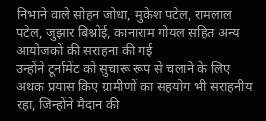निभाने वाले सोहन जोधा, मुकेश पटेल, रामलाल पटेल, जुझार बिश्नोई, कानाराम गोयल सहित अन्य आयोजकों की सराहना की गई
उन्होंने टूर्नामेंट को सुचारू रूप से चलाने के लिए अथक प्रयास किए ग्रामीणों का सहयोग भी सराहनीय रहा, जिन्होंने मैदान की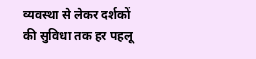व्यवस्था से लेकर दर्शकों की सुविधा तक हर पहलू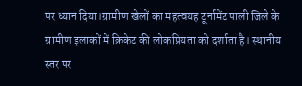पर ध्यान दिया।ग्रामीण खेलों का महत्वयह टूर्नामेंट पाली जिले के ग्रामीण इलाकों में क्रिकेट की लोकप्रियता को दर्शाता है। स्थानीय स्तर पर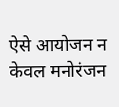ऐसे आयोजन न केवल मनोरंजन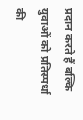प्रदान करते हैं बल्कि युवाओं को प्रतिस्पर्धा की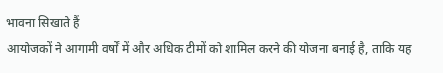भावना सिखाते हैं
आयोजकों ने आगामी वर्षों में और अधिक टीमों को शामिल करने की योजना बनाई है, ताकि यह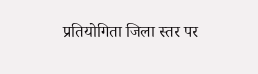प्रतियोगिता जिला स्तर पर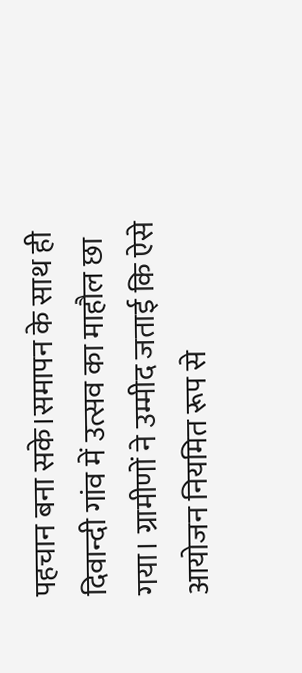पहचान बना सके।समापन के साथ ही दिवान्दी गांव में उत्सव का माहौल छा गया। ग्रामीणों ने उम्मीद जताई कि ऐसे आयोजन नियमित रूप से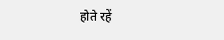होते रहें